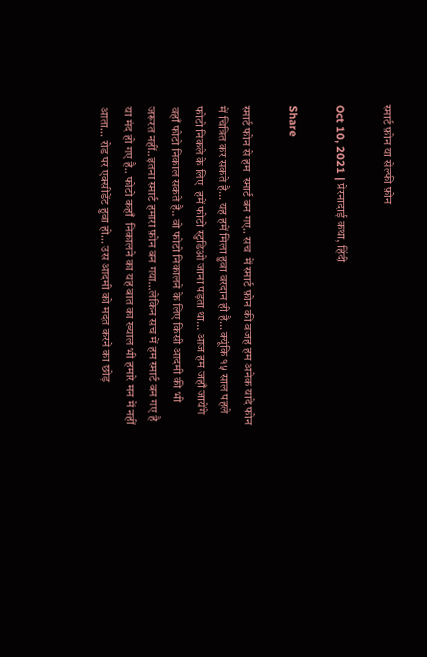स्मार्ट फ़ोन या सेल्फी फ़ोन

Oct 10, 2021 | प्रेरनादाई कथा, हिंदी

Share

स्मार्ट फोन से हम  स्मार्ट बन गए.. सच  में स्मार्ट फ़ोन की वजह हम अनेक यादे फोन में चित्रित कर सकते है… यह हमें मिला हुवा वरदान ही है… क्यूंकि १५ साल पहले फोटो निकले के लिए  हमें फोटो स्टुडिओ जाना पड़ता था… आज हम जहाँ जायेंगे वहाँ फोटो निकाल सकते है.. वो फोटो निकालने के लिए किसी आदमी की भी जरूरत नहीं..इतना स्मार्ट हमारा फ़ोन बन गया…लेकिन सच में हम स्मार्ट बन गए है या मंद हो गए है.. फोटो कहाँ  निकालने का यह बात का ख्याल भी हमारे मन में नहीं आता… रोड पर एक्सीडेंट हुवा हो… उस आदमी को मदत करने का छोड़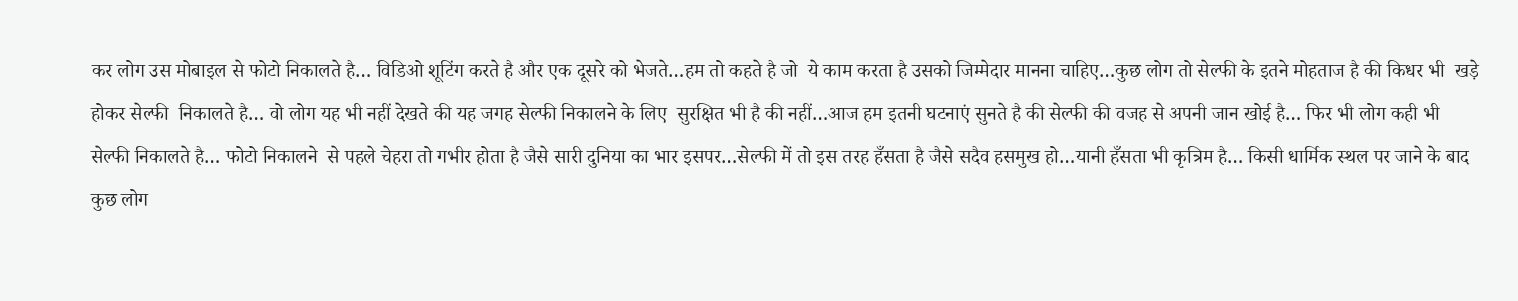कर लोग उस मोबाइल से फोटो निकालते है… विडिओ शूटिंग करते है और एक दूसरे को भेजते…हम तो कहते है जो  ये काम करता है उसको जिम्मेदार मानना चाहिए…कुछ लोग तो सेल्फी के इतने मोहताज है की किधर भी  खड़े होकर सेल्फी  निकालते है… वो लोग यह भी नहीं देखते की यह जगह सेल्फी निकालने के लिए  सुरक्षित भी है की नहीं…आज हम इतनी घटनाएं सुनते है की सेल्फी की वजह से अपनी जान खोई है… फिर भी लोग कही भी सेल्फी निकालते है… फोटो निकालने  से पहले चेहरा तो गभीर होता है जैसे सारी दुनिया का भार इसपर…सेल्फी में तो इस तरह हँसता है जैसे सदैव हसमुख हो…यानी हँसता भी कृत्रिम है… किसी धार्मिक स्थल पर जाने के बाद कुछ लोग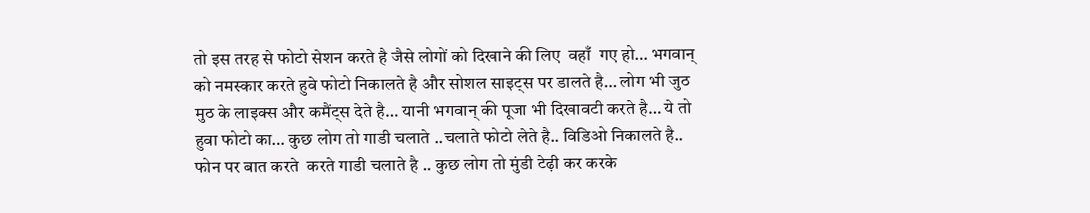तो इस तरह से फोटो सेशन करते है जैसे लोगों को दिखाने की लिए  वहाँ  गए हो… भगवान् को नमस्कार करते हुवे फोटो निकालते है और सोशल साइट्स पर डालते है… लोग भी जुठ मुठ के लाइक्स और कमैंट्स देते है… यानी भगवान् की पूजा भी दिखावटी करते है… ये तो हुवा फोटो का… कुछ लोग तो गाडी चलाते ..चलाते फोटो लेते है.. विडिओ निकालते है.. फोन पर बात करते  करते गाडी चलाते है .. कुछ लोग तो मुंडी टेढ़ी कर करके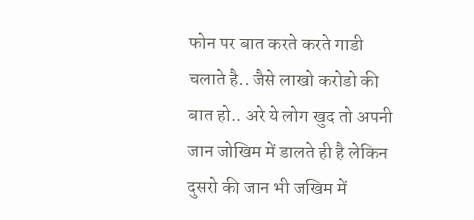फोन पर बात करते करते गाडी चलाते है.. जैसे लाखो करोडो की बात हो.. अरे ये लोग खुद तो अपनी जान जोखिम में डालते ही है लेकिन दुसरो की जान भी जखिम में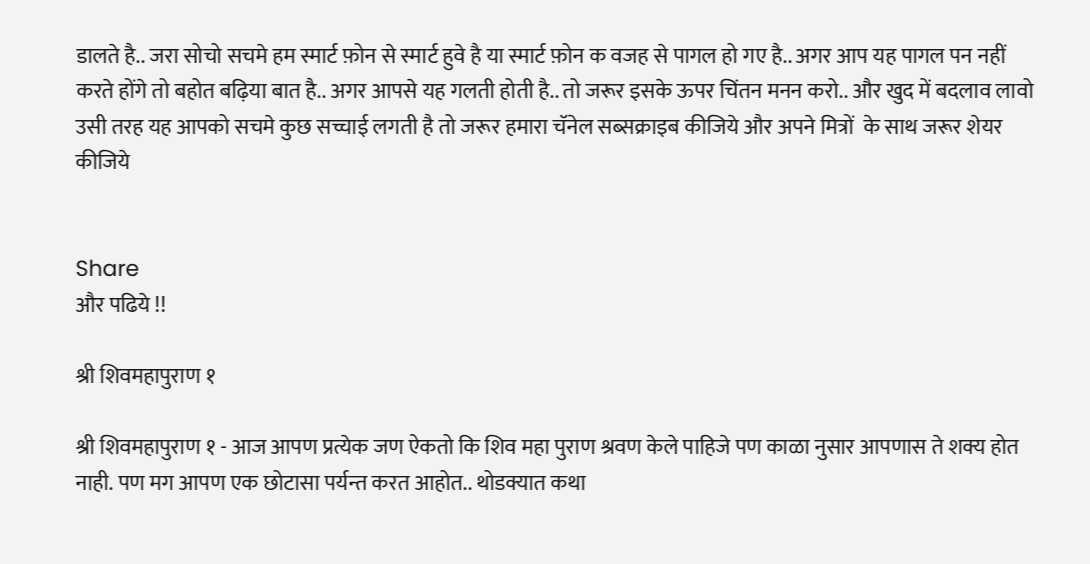डालते है.. जरा सोचो सचमे हम स्मार्ट फ़ोन से स्मार्ट हुवे है या स्मार्ट फ़ोन क वजह से पागल हो गए है.. अगर आप यह पागल पन नहीं करते होंगे तो बहोत बढ़िया बात है.. अगर आपसे यह गलती होती है.. तो जरूर इसके ऊपर चिंतन मनन करो.. और खुद में बदलाव लावो  उसी तरह यह आपको सचमे कुछ सच्चाई लगती है तो जरूर हमारा चॅनेल सब्सक्राइब कीजिये और अपने मित्रों  के साथ जरूर शेयर कीजिये


Share
और पढिये !!

श्री शिवमहापुराण १

श्री शिवमहापुराण १ - आज आपण प्रत्येक जण ऐकतो कि शिव महा पुराण श्रवण केले पाहिजे पण काळा नुसार आपणास ते शक्य होत नाही. पण मग आपण एक छोटासा पर्यन्त करत आहोत.. थोडक्यात कथा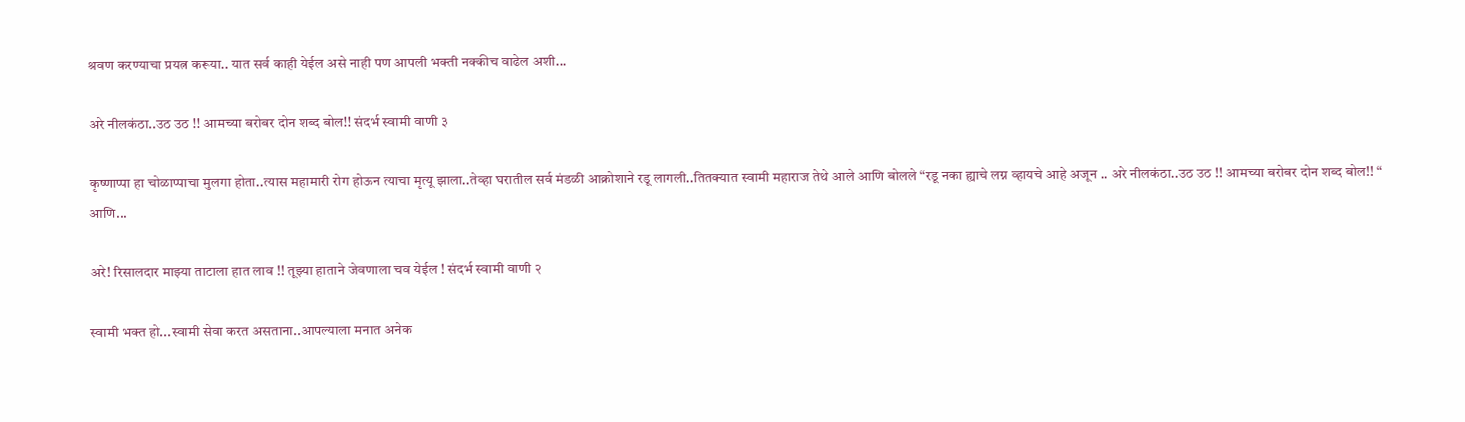श्रवण करण्याचा प्रयत्न करूया.. यात सर्व काही येईल असे नाही पण आपली भक्ती नक्कीच वाढेल अशी...

अरे नीलकंठा..उठ उठ !! आमच्या बरोबर दोन शब्द बोल!! संदर्भ स्वामी वाणी ३

कृष्णाप्पा हा चोळाप्पाचा मुलगा होता..त्यास महामारी रोग होऊन त्याचा मृत्यू झाला..तेव्हा घरातील सर्व मंडळी आक्रोशाने रडू लागली..तितक्यात स्वामी महाराज तेथे आले आणि बोलले “रडू नका ह्याचे लग्न व्हायचे आहे अजून .. अरे नीलकंठा..उठ उठ !! आमच्या बरोबर दोन शब्द बोल!! “ आणि...

अरे! रिसालदार माझ्या ताटाला हात लाव !! तूझ्या हाताने जेवणाला चव येईल ! संदर्भ स्वामी वाणी २

स्वामी भक्त हो...स्वामी सेवा करत असताना..आपल्याला मनात अनेक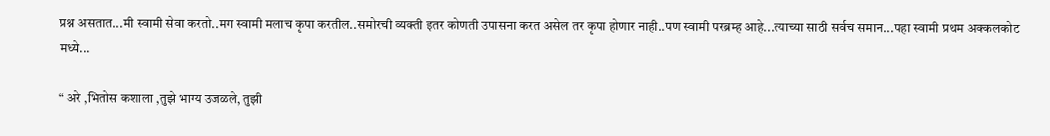प्रश्न असतात...मी स्वामी सेवा करतो..मग स्वामी मलाच कृपा करतील..समोरची व्यक्ती इतर कोणती उपासना करत असेल तर कृपा होणार नाही..पण स्वामी परब्रम्ह आहे...त्याच्या साठी सर्वच समान...पहा स्वामी प्रथम अक्कलकोट मध्ये...

“ अरे ,भितोस कशाला ,तुझे भाग्य उजळले, तुझी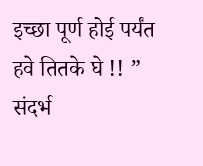इच्छा पूर्ण होई पर्यंत हवे तितके घे !! ” संदर्भ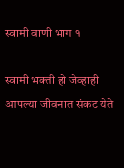स्वामी वाणी भाग १

स्वामी भक्ती हो जेव्हाही आपल्या जीवनात संकट येते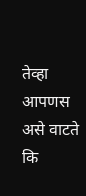तेव्हा आपणस असे वाटते कि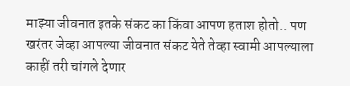माझ्या जीवनात इतके संकट का किंवा आपण हताश होतो.. पण खरंतर जेव्हा आपल्या जीवनात संकट येते तेव्हा स्वामी आपल्याला काहीं तरी चांगले देणार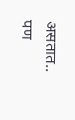असतात.. पण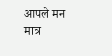आपले मन मात्र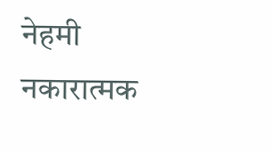नेहमी नकारात्मक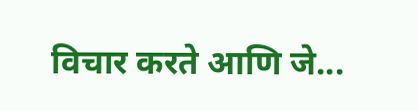विचार करते आणि जे...